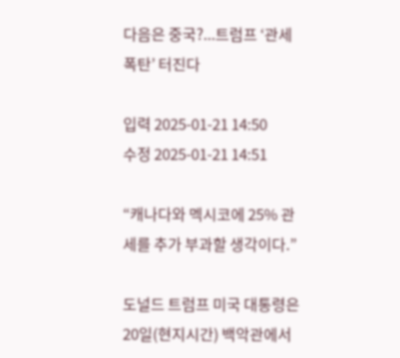다음은 중국?...트럼프 ‘관세 폭탄’ 터진다

입력 2025-01-21 14:50
수정 2025-01-21 14:51

“캐나다와 멕시코에 25% 관세를 추가 부과할 생각이다.”

도널드 트럼프 미국 대통령은 20일(현지시간) 백악관에서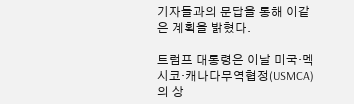기자들과의 문답을 통해 이같은 계획을 밝혔다.

트럼프 대통령은 이날 미국·멕시코·캐나다무역협정(USMCA)의 상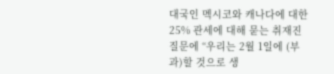대국인 멕시코와 캐나다에 대한 25% 관세에 대해 묻는 취재진 질문에 “우리는 2월 1일에 (부과)할 것으로 생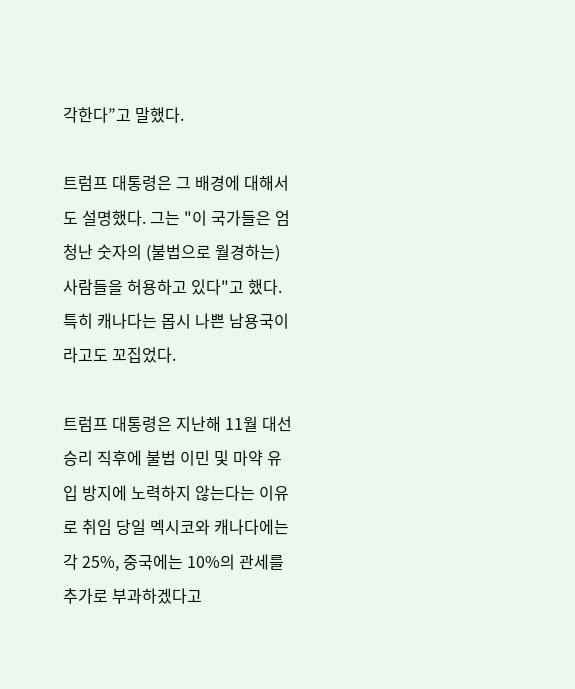각한다”고 말했다.

트럼프 대통령은 그 배경에 대해서도 설명했다. 그는 "이 국가들은 엄청난 숫자의 (불법으로 월경하는) 사람들을 허용하고 있다"고 했다. 특히 캐나다는 몹시 나쁜 남용국이라고도 꼬집었다.

트럼프 대통령은 지난해 11월 대선 승리 직후에 불법 이민 및 마약 유입 방지에 노력하지 않는다는 이유로 취임 당일 멕시코와 캐나다에는 각 25%, 중국에는 10%의 관세를 추가로 부과하겠다고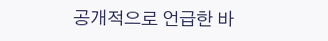공개적으로 언급한 바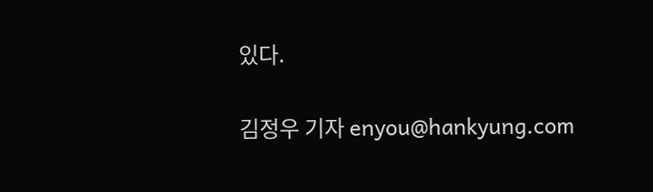있다.

김정우 기자 enyou@hankyung.com